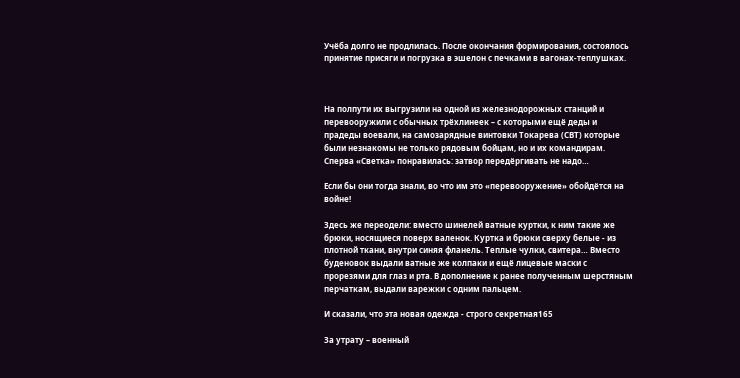Учёба долго не продлилась. После окончания формирования, состоялось принятие присяги и погрузка в эшелон с печками в вагонах-теплушках.



На полпути их выгрузили на одной из железнодорожных станций и перевооружили с обычных трёхлинеек – с которыми ещё деды и прадеды воевали, на самозарядные винтовки Токарева (СВТ) которые были незнакомы не только рядовым бойцам, но и их командирам. Сперва «Светка» понравилась: затвор передёргивать не надо…

Если бы они тогда знали, во что им это «перевооружение» обойдётся на войне!

Здесь же переодели: вместо шинелей ватные куртки, к ним такие же брюки, носящиеся поверх валенок. Куртка и брюки сверху белые - из плотной ткани, внутри синяя фланель. Теплые чулки, свитера… Вместо буденовок выдали ватные же колпаки и ещё лицевые маски с прорезями для глаз и рта. В дополнение к ранее полученным шерстяным перчаткам, выдали варежки с одним пальцем.

И сказали, что эта новая одежда - строго секретная165

За утрату – военный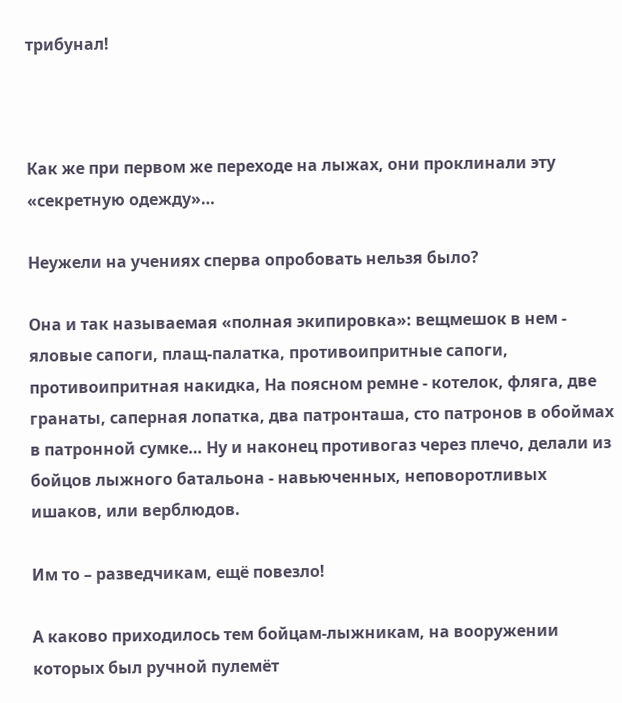трибунал!



Как же при первом же переходе на лыжах, они проклинали эту «секретную одежду»…

Неужели на учениях сперва опробовать нельзя было?

Она и так называемая «полная экипировка»: вещмешок в нем - яловые сапоги, плащ-палатка, противоипритные сапоги, противоипритная накидка, На поясном ремне - котелок, фляга, две гранаты, саперная лопатка, два патронташа, сто патронов в обоймах в патронной сумке… Ну и наконец противогаз через плечо, делали из бойцов лыжного батальона - навьюченных, неповоротливых ишаков, или верблюдов.

Им то – разведчикам, ещё повезло!

А каково приходилось тем бойцам-лыжникам, на вооружении которых был ручной пулемёт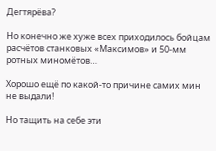Дегтярёва?

Но конечно же хуже всех приходилось бойцам расчётов станковых «Максимов» и 50-мм ротных миномётов…

Хорошо ещё по какой-то причине самих мин не выдали!

Но тащить на себе эти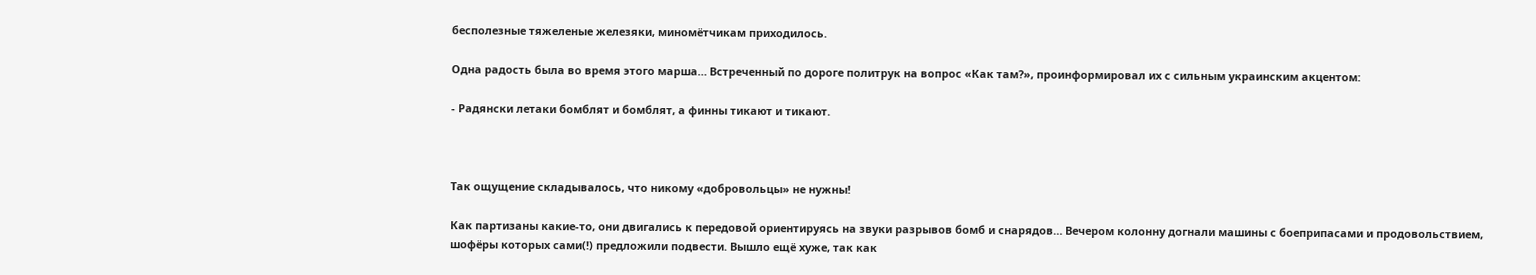бесполезные тяжеленые железяки, миномётчикам приходилось.

Одна радость была во время этого марша… Встреченный по дороге политрук на вопрос «Как там?», проинформировал их с сильным украинским акцентом:

- Радянски летаки бомблят и бомблят, а финны тикают и тикают.



Так ощущение складывалось, что никому «добровольцы» не нужны!

Как партизаны какие-то, они двигались к передовой ориентируясь на звуки разрывов бомб и снарядов… Вечером колонну догнали машины с боеприпасами и продовольствием, шофёры которых сами(!) предложили подвести. Вышло ещё хуже, так как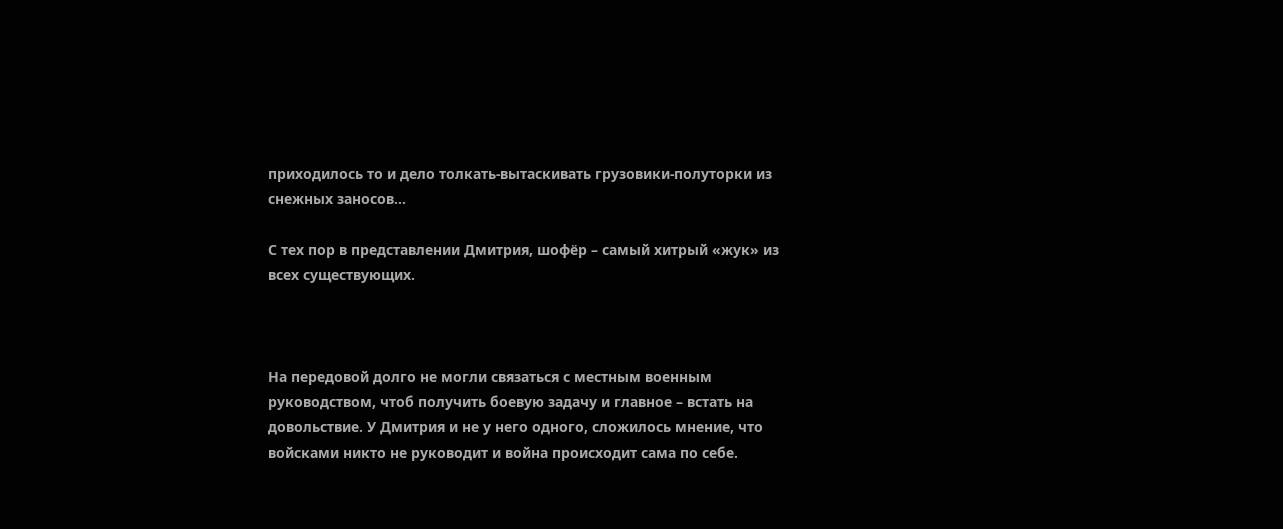приходилось то и дело толкать-вытаскивать грузовики-полуторки из снежных заносов…

С тех пор в представлении Дмитрия, шофёр – самый хитрый «жук» из всех существующих.



На передовой долго не могли связаться с местным военным руководством, чтоб получить боевую задачу и главное – встать на довольствие. У Дмитрия и не у него одного, сложилось мнение, что войсками никто не руководит и война происходит сама по себе.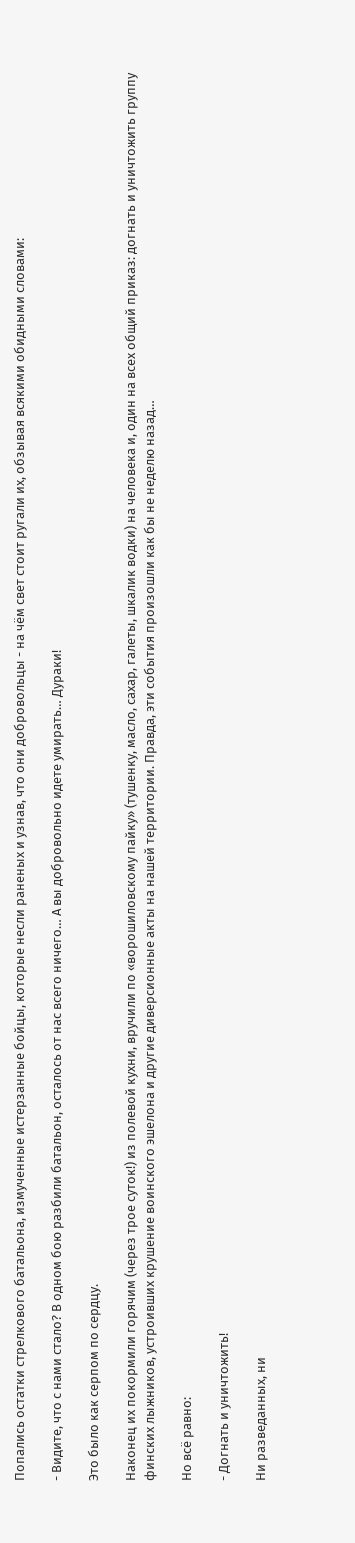Попались остатки стрелкового батальона, измученные истерзанные бойцы, которые несли раненых и узнав, что они добровольцы - на чём свет стоит ругали их, обзывая всякими обидными словами:

- Видите, что с нами стало? В одном бою разбили батальон, осталось от нас всего ничего… А вы добровольно идете умирать… Дураки!

Это было как серпом по сердцу.

Наконец их покормили горячим (через трое суток!) из полевой кухни, вручили по «ворошиловскому пайку» (тушенку, масло, сахар, галеты, шкалик водки) на человека и, один на всех общий приказ: догнать и уничтожить группу финских лыжников, устроивших крушение воинского эшелона и другие диверсионные акты на нашей территории. Правда, эти события произошли как бы не неделю назад…

Но всё равно:

- Догнать и уничтожить!

Ни разведанных, ни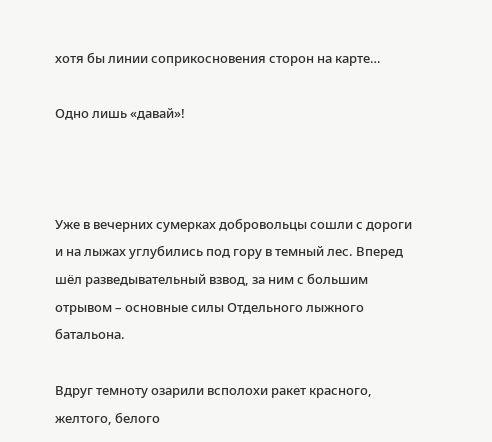хотя бы линии соприкосновения сторон на карте…

Одно лишь «давай»!



Уже в вечерних сумерках добровольцы сошли с дороги и на лыжах углубились под гору в темный лес. Вперед шёл разведывательный взвод, за ним с большим отрывом – основные силы Отдельного лыжного батальона.

Вдруг темноту озарили всполохи ракет красного, желтого, белого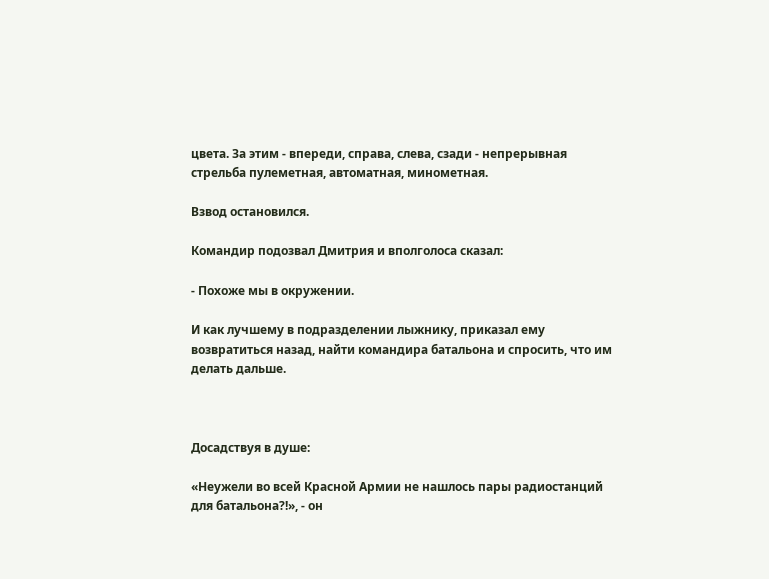цвета. За этим - впереди, справа, слева, сзади - непрерывная стрельба пулеметная, автоматная, минометная.

Взвод остановился.

Командир подозвал Дмитрия и вполголоса сказал:

- Похоже мы в окружении.

И как лучшему в подразделении лыжнику, приказал ему возвратиться назад, найти командира батальона и спросить, что им делать дальше.



Досадствуя в душе:

«Неужели во всей Красной Армии не нашлось пары радиостанций для батальона?!», - он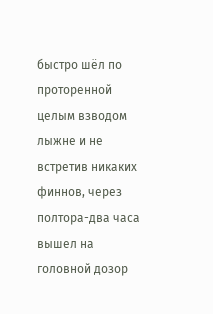быстро шёл по проторенной целым взводом лыжне и не встретив никаких финнов, через полтора-два часа вышел на головной дозор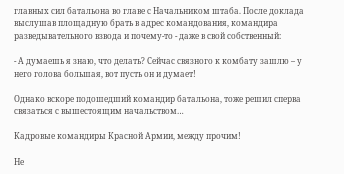главных сил батальона во главе с Начальником штаба. После доклада выслушав площадную брать в адрес командования, командира разведывательного взвода и почему-то - даже в свой собственный:

- А думаешь я знаю, что делать? Сейчас связного к комбату зашлю – у него голова большая, вот пусть он и думает!

Однако вскоре подошедший командир батальона, тоже решил сперва связаться с вышестоящим начальством…

Кадровые командиры Красной Армии, между прочим!

Не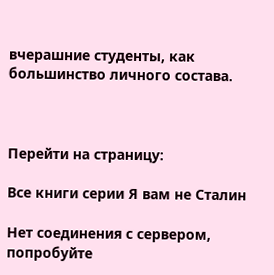вчерашние студенты, как большинство личного состава.



Перейти на страницу:

Все книги серии Я вам не Сталин

Нет соединения с сервером, попробуйте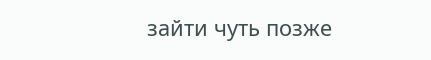зайти чуть позже